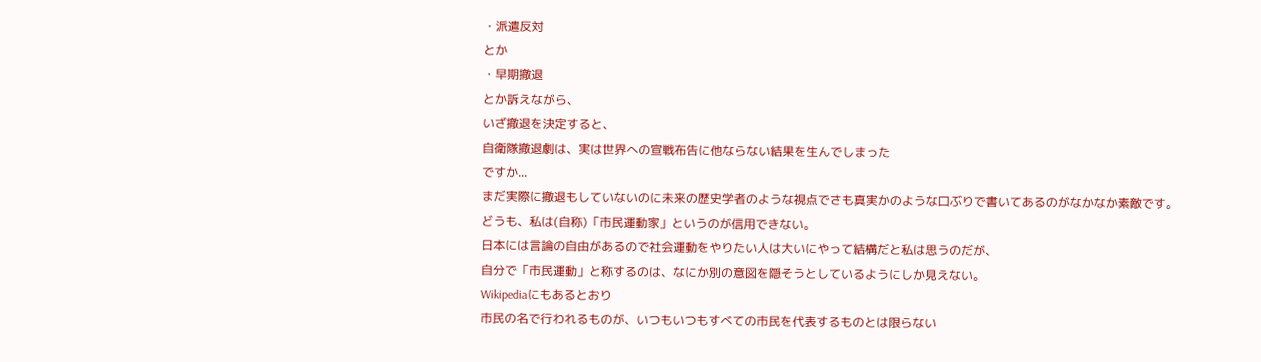・派遣反対
とか
・早期撤退
とか訴えながら、
いざ撤退を決定すると、
自衛隊撤退劇は、実は世界への宣戦布告に他ならない結果を生んでしまった
ですか...
まだ実際に撤退もしていないのに未来の歴史学者のような視点でさも真実かのような口ぶりで書いてあるのがなかなか素敵です。
どうも、私は(自称)「市民運動家」というのが信用できない。
日本には言論の自由があるので社会運動をやりたい人は大いにやって結構だと私は思うのだが、
自分で「市民運動」と称するのは、なにか別の意図を隠そうとしているようにしか見えない。
Wikipediaにもあるとおり
市民の名で行われるものが、いつもいつもすべての市民を代表するものとは限らない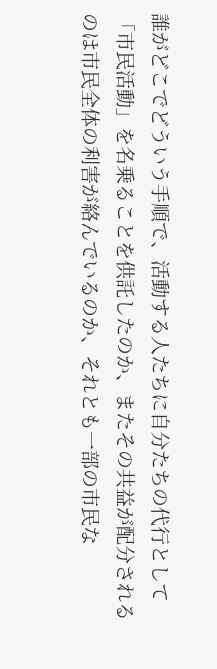誰がどこでどういう手順で、活動する人たちに自分たちの代行として「市民活動」を名乗ることを供託したのか、またその共益が配分されるのは市民全体の利害が絡んでいるのか、それとも一部の市民な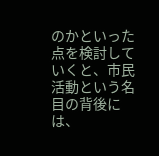のかといった点を検討していくと、市民活動という名目の背後には、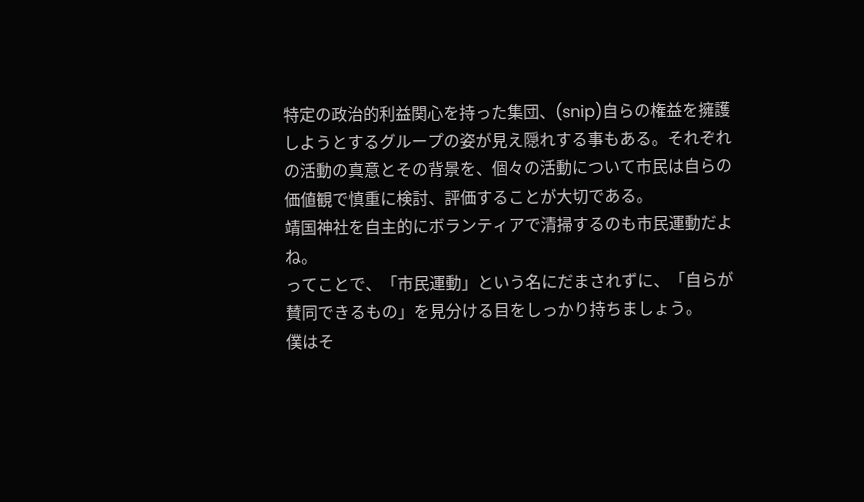特定の政治的利益関心を持った集団、(snip)自らの権益を擁護しようとするグループの姿が見え隠れする事もある。それぞれの活動の真意とその背景を、個々の活動について市民は自らの価値観で慎重に検討、評価することが大切である。
靖国神社を自主的にボランティアで清掃するのも市民運動だよね。
ってことで、「市民運動」という名にだまされずに、「自らが賛同できるもの」を見分ける目をしっかり持ちましょう。
僕はそ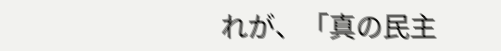れが、「真の民主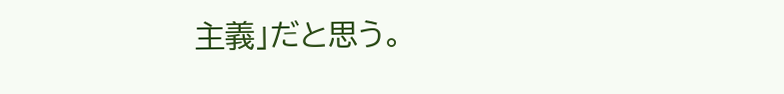主義」だと思う。